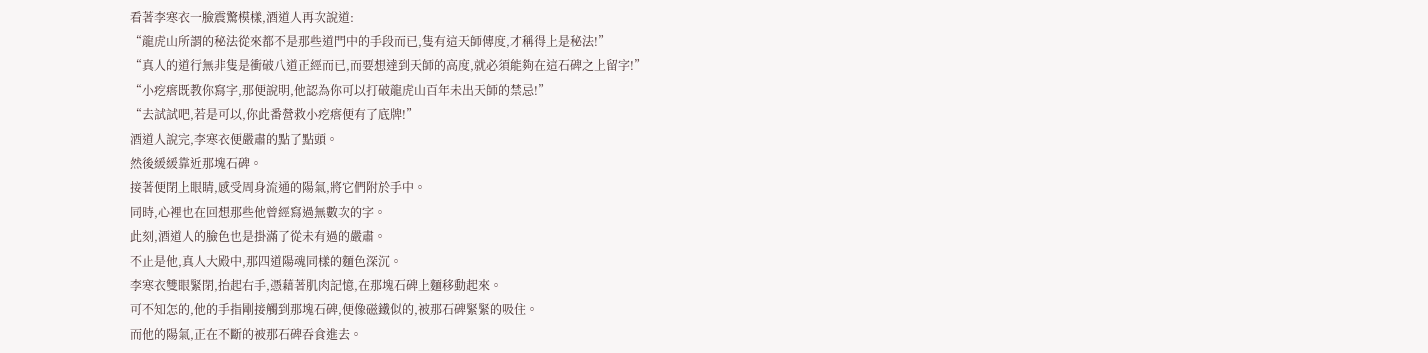看著李寒衣一臉震驚模樣,酒道人再次說道:
“龍虎山所謂的秘法從來都不是那些道門中的手段而已,隻有這天師傳度,才稱得上是秘法!”
“真人的道行無非隻是衝破八道正經而已,而要想達到天師的高度,就必須能夠在這石碑之上留字!”
“小疙瘩既教你寫字,那便說明,他認為你可以打破龍虎山百年未出天師的禁忌!”
“去試試吧,若是可以,你此番營救小疙瘩便有了底牌!”
酒道人說完,李寒衣便嚴肅的點了點頭。
然後緩緩靠近那塊石碑。
接著便閉上眼睛,感受周身流通的陽氣,將它們附於手中。
同時,心裡也在回想那些他曾經寫過無數次的字。
此刻,酒道人的臉色也是掛滿了從未有過的嚴肅。
不止是他,真人大殿中,那四道陽魂同樣的麵色深沉。
李寒衣雙眼緊閉,抬起右手,憑藉著肌肉記憶,在那塊石碑上麵移動起來。
可不知怎的,他的手指剛接觸到那塊石碑,便像磁鐵似的,被那石碑緊緊的吸住。
而他的陽氣,正在不斷的被那石碑吞食進去。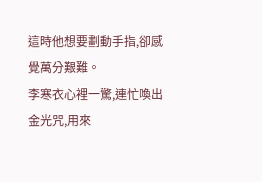這時他想要劃動手指,卻感覺萬分艱難。
李寒衣心裡一驚,連忙喚出金光咒,用來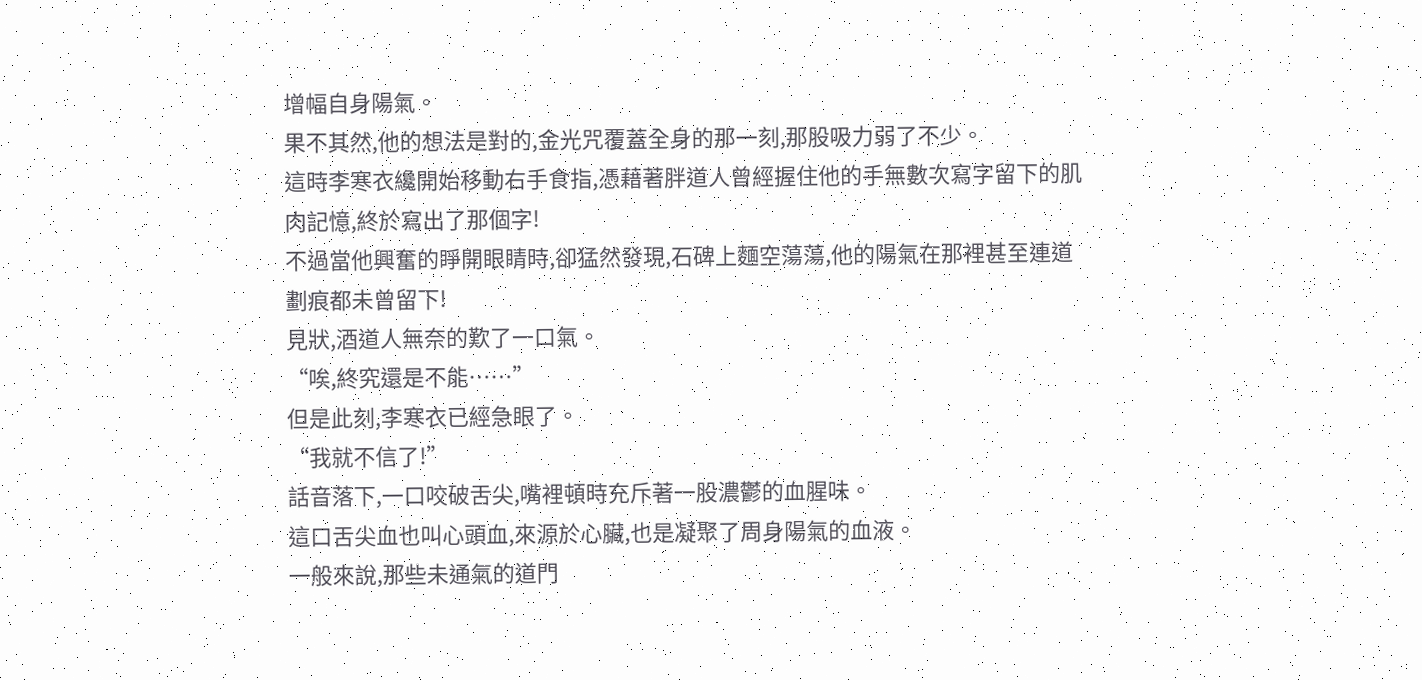增幅自身陽氣。
果不其然,他的想法是對的,金光咒覆蓋全身的那一刻,那股吸力弱了不少。
這時李寒衣纔開始移動右手食指,憑藉著胖道人曾經握住他的手無數次寫字留下的肌肉記憶,終於寫出了那個字!
不過當他興奮的睜開眼睛時,卻猛然發現,石碑上麵空蕩蕩,他的陽氣在那裡甚至連道劃痕都未曾留下!
見狀,酒道人無奈的歎了一口氣。
“唉,終究還是不能……”
但是此刻,李寒衣已經急眼了。
“我就不信了!”
話音落下,一口咬破舌尖,嘴裡頓時充斥著一股濃鬱的血腥味。
這口舌尖血也叫心頭血,來源於心臟,也是凝聚了周身陽氣的血液。
一般來說,那些未通氣的道門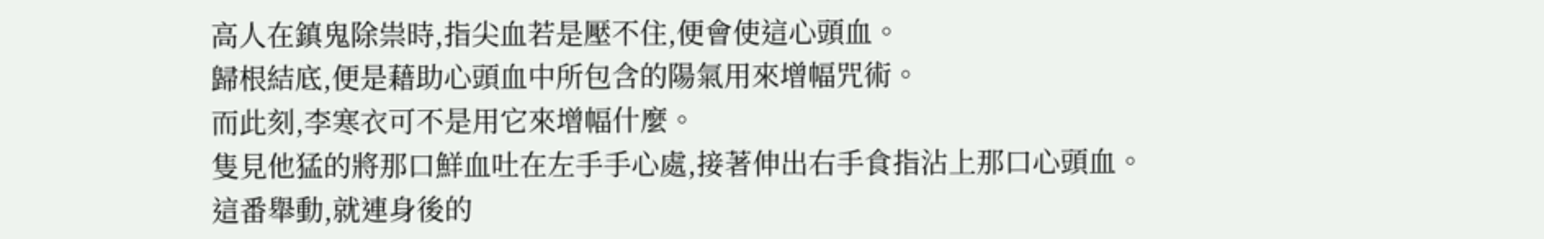高人在鎮鬼除祟時,指尖血若是壓不住,便會使這心頭血。
歸根結底,便是藉助心頭血中所包含的陽氣用來增幅咒術。
而此刻,李寒衣可不是用它來增幅什麼。
隻見他猛的將那口鮮血吐在左手手心處,接著伸出右手食指沾上那口心頭血。
這番舉動,就連身後的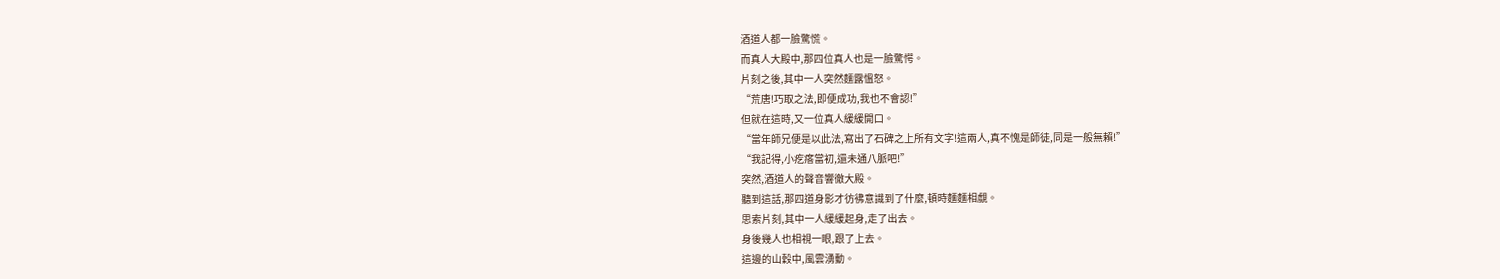酒道人都一臉驚慌。
而真人大殿中,那四位真人也是一臉驚愕。
片刻之後,其中一人突然麵露慍怒。
“荒唐!巧取之法,即便成功,我也不會認!”
但就在這時,又一位真人緩緩開口。
“當年師兄便是以此法,寫出了石碑之上所有文字!這兩人,真不愧是師徒,同是一般無賴!”
“我記得,小疙瘩當初,還未通八脈吧!”
突然,酒道人的聲音響徹大殿。
聽到這話,那四道身影才彷彿意識到了什麼,頓時麵麵相覷。
思索片刻,其中一人緩緩起身,走了出去。
身後幾人也相視一眼,跟了上去。
這邊的山穀中,風雲湧動。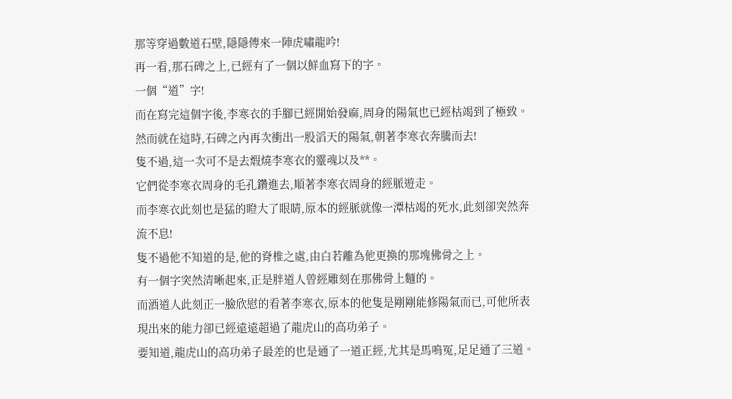那等穿過數道石壁,隱隱傳來一陣虎嘯龍吟!
再一看,那石碑之上,已經有了一個以鮮血寫下的字。
一個“道”字!
而在寫完這個字後,李寒衣的手腳已經開始發麻,周身的陽氣也已經枯竭到了極致。
然而就在這時,石碑之內再次衝出一股滔天的陽氣,朝著李寒衣奔騰而去!
隻不過,這一次可不是去煆燒李寒衣的靈魂以及**。
它們從李寒衣周身的毛孔鑽進去,順著李寒衣周身的經脈遊走。
而李寒衣此刻也是猛的瞪大了眼睛,原本的經脈就像一潭枯竭的死水,此刻卻突然奔流不息!
隻不過他不知道的是,他的脊椎之處,由白若離為他更換的那塊佛骨之上。
有一個字突然清晰起來,正是胖道人曾經雕刻在那佛骨上麵的。
而酒道人此刻正一臉欣慰的看著李寒衣,原本的他隻是剛剛能修陽氣而已,可他所表現出來的能力卻已經遠遠超過了龍虎山的高功弟子。
要知道,龍虎山的高功弟子最差的也是通了一道正經,尤其是馬鳴冤,足足通了三道。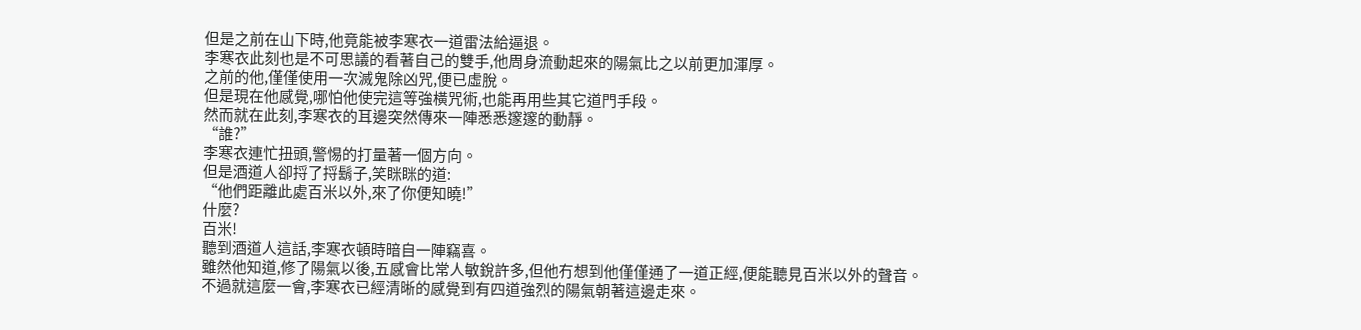但是之前在山下時,他竟能被李寒衣一道雷法給逼退。
李寒衣此刻也是不可思議的看著自己的雙手,他周身流動起來的陽氣比之以前更加渾厚。
之前的他,僅僅使用一次滅鬼除凶咒,便已虛脫。
但是現在他感覺,哪怕他使完這等強橫咒術,也能再用些其它道門手段。
然而就在此刻,李寒衣的耳邊突然傳來一陣悉悉邃邃的動靜。
“誰?”
李寒衣連忙扭頭,警惕的打量著一個方向。
但是酒道人卻捋了捋鬍子,笑眯眯的道:
“他們距離此處百米以外,來了你便知曉!”
什麼?
百米!
聽到酒道人這話,李寒衣頓時暗自一陣竊喜。
雖然他知道,修了陽氣以後,五感會比常人敏銳許多,但他冇想到他僅僅通了一道正經,便能聽見百米以外的聲音。
不過就這麼一會,李寒衣已經清晰的感覺到有四道強烈的陽氣朝著這邊走來。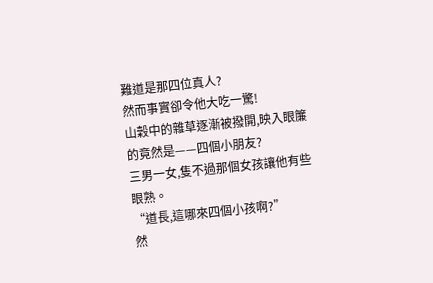難道是那四位真人?
然而事實卻令他大吃一驚!
山穀中的雜草逐漸被撥開,映入眼簾的竟然是——四個小朋友?
三男一女,隻不過那個女孩讓他有些眼熟。
“道長,這哪來四個小孩啊?”
然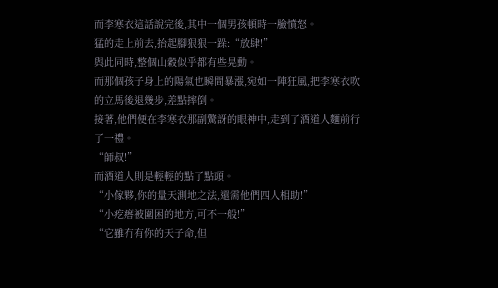而李寒衣這話說完後,其中一個男孩頓時一臉憤怒。
猛的走上前去,抬起腳狠狠一跺:“放肆!”
與此同時,整個山穀似乎都有些晃動。
而那個孩子身上的陽氣也瞬間暴漲,宛如一陣狂風,把李寒衣吹的立馬後退幾步,差點摔倒。
接著,他們便在李寒衣那副驚訝的眼神中,走到了酒道人麵前行了一禮。
“師叔!”
而酒道人則是輕輕的點了點頭。
“小傢夥,你的量天測地之法,還需他們四人相助!”
“小疙瘩被圍困的地方,可不一般!”
“它雖冇有你的天子命,但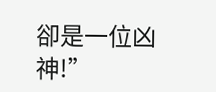卻是一位凶神!”